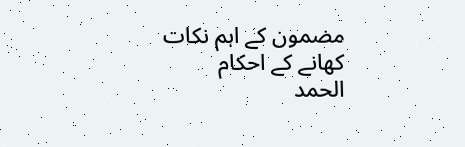مضمون کے اہم نکات
کھانے کے احکام
الحمد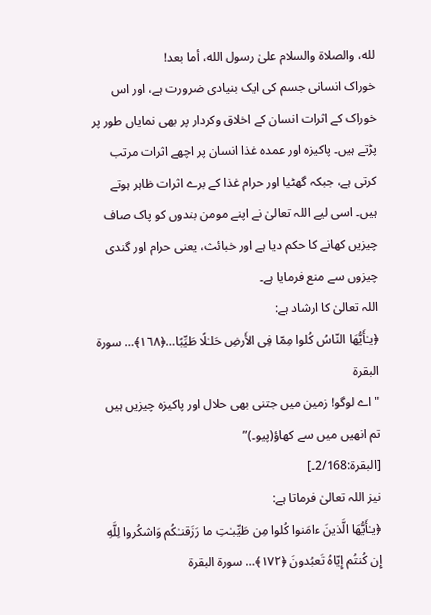لله، والصلاة والسلام علىٰ رسول الله، أما بعد!
خوراک انسانی جسم کی ایک بنیادی ضرورت ہے، اور اس خوراک کے اثرات انسان کے اخلاق وکردار پر بھی نمایاں طور پر پڑتے ہیں۔ پاکیزہ اور عمدہ غذا انسان پر اچھے اثرات مرتب کرتی ہے، جبکہ گھٹیا اور حرام غذا کے برے اثرات ظاہر ہوتے ہیں۔ اسی لیے اللہ تعالیٰ نے اپنے مومن بندوں کو پاک صاف چیزیں کھانے کا حکم دیا ہے اور خبائث، یعنی حرام اور گندی چیزوں سے منع فرمایا ہے۔
اللہ تعالیٰ کا ارشاد ہے:
﴿يـٰأَيُّهَا النّاسُ كُلوا مِمّا فِى الأَرضِ حَلـٰلًا طَيِّبًا…﴿١٦٨﴾… سورة البقرة
"اے لوگو! زمین میں جتنی بھی حلال اور پاکیزہ چیزیں ہیں تم انھیں میں سے کھاؤ(پیو۔)”
[البقرۃ:2/168۔]
نیز اللہ تعالیٰ فرماتا ہے:
﴿يـٰأَيُّهَا الَّذينَ ءامَنوا كُلوا مِن طَيِّبـٰتِ ما رَزَقنـٰكُم وَاشكُروا لِلَّهِ إِن كُنتُم إِيّاهُ تَعبُدونَ ﴿١٧٢﴾… سورة البقرة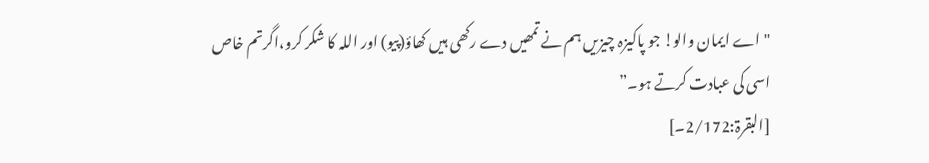"اے ایمان والو! جو پاکیزہ چیزیں ہم نے تمھیں دے رکھی ہیں کھاؤ(پیو) اور اللہ کا شکر کرو،اگرتم خاص اسی کی عبادت کرتے ہو۔”
[البقرۃ:2/172۔]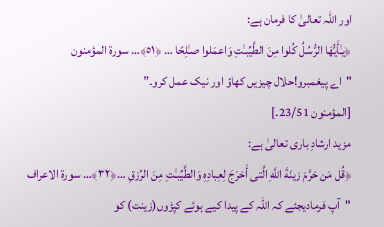اور اللہ تعالیٰ کا فرمان ہے:
﴿يـٰأَيُّهَا الرُّسُلُ كُلوا مِنَ الطَّيِّبـٰتِ وَاعمَلوا صـٰلِحًا … ﴿٥١﴾… سورة المؤمنون
"اے پیغمبرو!حلال چیزیں کھاؤ اور نیک عمل کرو۔”
[المؤمنون 23/51۔]
مزید ارشادِ باری تعالیٰ ہے:
﴿قُل مَن حَرَّمَ زينَةَ اللَّهِ الَّتى أَخرَجَ لِعِبادِهِ وَالطَّيِّبـٰتِ مِنَ الرِّزقِ …﴿٣٢﴾… سورة الاعراف
"آپ فرمادیجئے کہ اللہ کے پیدا کیے ہوئے کپڑوں(زینت) کو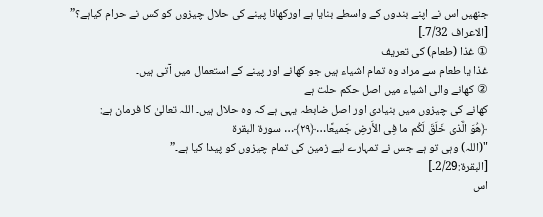جنھیں اس نے اپنے بندوں کے واسطے بنایا ہے اورکھانا پینے کی حلال چیزوں کو کس نے حرام کیاہے؟”
[الاعراف 7/32۔]
① غذا (طعام) کی تعریف
غذا یا طعام سے مراد وہ تمام اشیاء ہیں جو کھانے اور پینے کے استعمال میں آتی ہیں۔
② کھانے والی اشیاء میں اصل حکم حلت ہے
کھانے کی چیزوں میں بنیادی اور اصل ضابطہ یہی ہے کہ وہ حلال ہیں۔ اللہ تعالیٰ کا فرمان ہے:
﴿هُوَ الَّذى خَلَقَ لَكُم ما فِى الأَرضِ جَميعًا…﴿٢٩﴾… سورة البقرة
"(اللہ) وہی تو ہے جس نے تمہارے لیے زمین کی تمام چیزوں کو پیدا کیا ہے۔”
[البقرۃ:2/29۔]
اس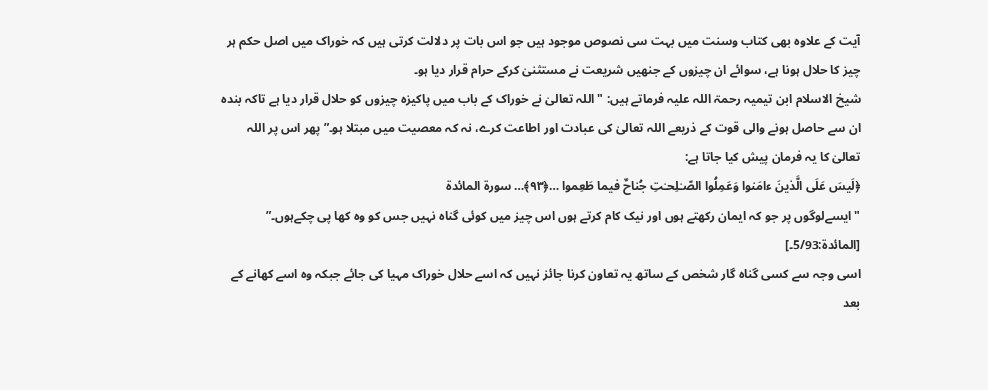آیت کے علاوہ بھی کتاب وسنت میں بہت سی نصوص موجود ہیں جو اس بات پر دلالت کرتی ہیں کہ خوراک میں اصل حکم ہر چیز کا حلال ہونا ہے، سوائے ان چیزوں کے جنھیں شریعت نے مستثنیٰ کرکے حرام قرار دیا ہو۔
شیخ الاسلام ابن تیمیہ رحمۃ اللہ علیہ فرماتے ہیں: "اللہ تعالیٰ نے خوراک کے باب میں پاکیزہ چیزوں کو حلال قرار دیا ہے تاکہ بندہ ان سے حاصل ہونے والی قوت کے ذریعے اللہ تعالیٰ کی عبادت اور اطاعت کرے، نہ کہ معصیت میں مبتلا ہو۔” پھر اس پر اللہ تعالیٰ کا یہ فرمان پیش کیا جاتا ہے:
﴿لَيسَ عَلَى الَّذينَ ءامَنوا وَعَمِلُوا الصّـٰلِحـٰتِ جُناحٌ فيما طَعِموا …﴿٩٣﴾… سورة المائدة
"ایسےلوگوں پر جو کہ ایمان رکھتے ہوں اور نیک کام کرتے ہوں اس چیز میں کوئی گناہ نہیں جس کو وہ کھا پی چکےہوں۔”
[المائدۃ:5/93۔]
اسی وجہ سے کسی گناہ گار شخص کے ساتھ یہ تعاون کرنا جائز نہیں کہ اسے حلال خوراک مہیا کی جائے جبکہ وہ اسے کھانے کے بعد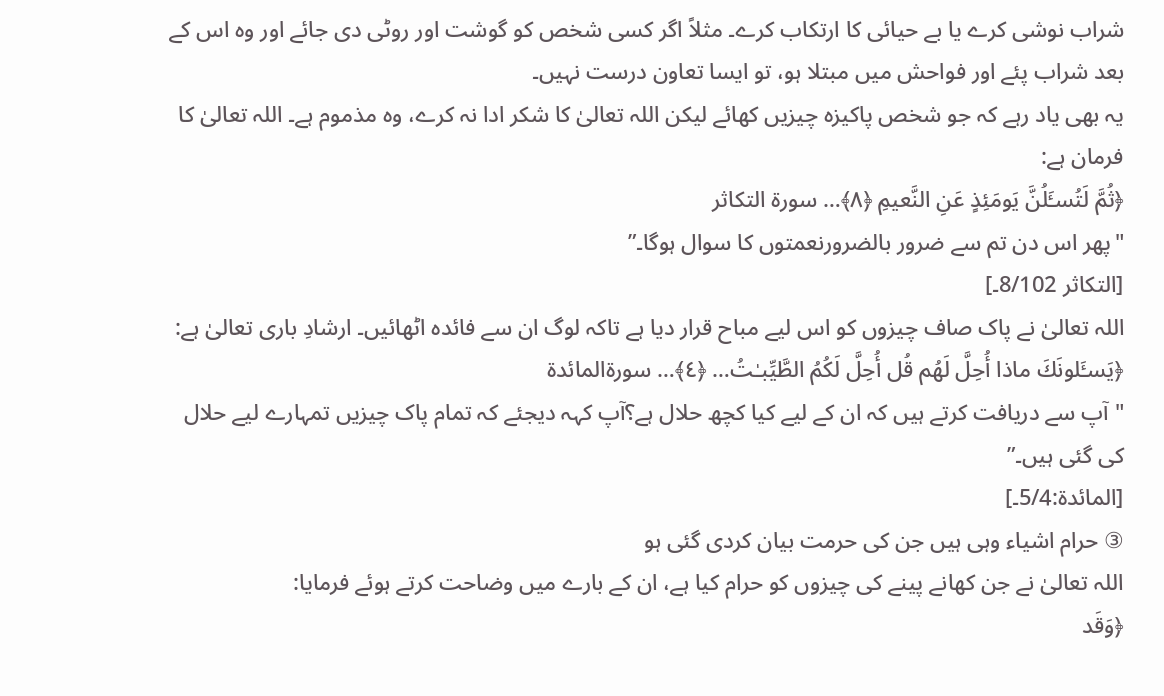شراب نوشی کرے یا بے حیائی کا ارتکاب کرے۔ مثلاً اگر کسی شخص کو گوشت اور روٹی دی جائے اور وہ اس کے بعد شراب پئے اور فواحش میں مبتلا ہو، تو ایسا تعاون درست نہیں۔
یہ بھی یاد رہے کہ جو شخص پاکیزہ چیزیں کھائے لیکن اللہ تعالیٰ کا شکر ادا نہ کرے، وہ مذموم ہے۔ اللہ تعالیٰ کا فرمان ہے:
﴿ثُمَّ لَتُسـَٔلُنَّ يَومَئِذٍ عَنِ النَّعيمِ ﴿٨﴾… سورة التكاثر
"پھر اس دن تم سے ضرور بالضرورنعمتوں کا سوال ہوگا۔”
[التکاثر 8/102۔]
اللہ تعالیٰ نے پاک صاف چیزوں کو اس لیے مباح قرار دیا ہے تاکہ لوگ ان سے فائدہ اٹھائیں۔ ارشادِ باری تعالیٰ ہے:
﴿يَسـَٔلونَكَ ماذا أُحِلَّ لَهُم قُل أُحِلَّ لَكُمُ الطَّيِّبـٰتُ… ﴿٤﴾… سورةالمائدة
"آپ سے دریافت کرتے ہیں کہ ان کے لیے کیا کچھ حلال ہے؟آپ کہہ دیجئے کہ تمام پاک چیزیں تمہارے لیے حلال کی گئی ہیں۔”
[المائدۃ:5/4۔]
③ حرام اشیاء وہی ہیں جن کی حرمت بیان کردی گئی ہو
اللہ تعالیٰ نے جن کھانے پینے کی چیزوں کو حرام کیا ہے، ان کے بارے میں وضاحت کرتے ہوئے فرمایا:
﴿وَقَد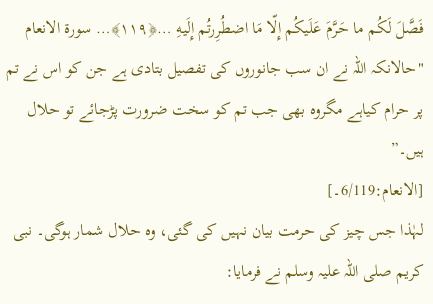فَصَّلَ لَكُم ما حَرَّمَ عَلَيكُم إِلّا مَا اضطُرِرتُم إِلَيهِ …﴿١١٩﴾… سورة الانعام
"حالانکہ اللہ نے ان سب جانوروں کی تفصیل بتادی ہے جن کو اس نے تم پر حرام کیاہے مگروہ بھی جب تم کو سخت ضرورت پڑجائے تو حلال ہیں۔”
[الانعام:6/119۔]
لہٰذا جس چیز کی حرمت بیان نہیں کی گئی، وہ حلال شمار ہوگی۔ نبی کریم صلی اللہ علیہ وسلم نے فرمایا: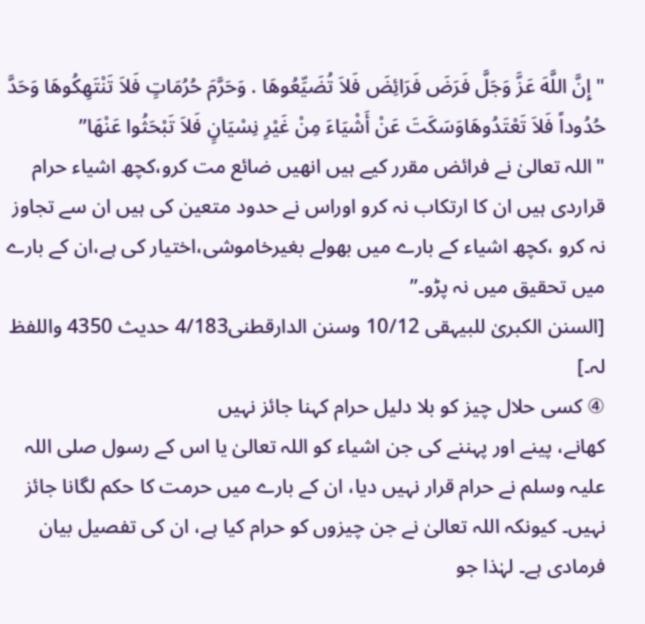"إِنَّ اللَّهَ عَزَّ وَجَلَّ فَرَضَ فَرَائِضَ فَلاَ تُضَيِّعُوهَا . وَحَرَّمَ حُرُمَاتٍ فَلاَ تَنْتَهِكُوهَا وَحَدَّ حُدُوداً فَلاَ تَعْتَدُوهَاوَسَكَتَ عَنْ أَشْيَاءَ مِنْ غَيْرِ نِسْيَانٍ فَلاَ تَبْحَثُوا عَنْهَا”
"اللہ تعالیٰ نے فرائض مقرر کیے ہیں انھیں ضائع مت کرو،کچھ اشیاء حرام قراردی ہیں ان کا ارتکاب نہ کرو اوراس نے حدود متعین کی ہیں ان سے تجاوز نہ کرو ،کچھ اشیاء کے بارے میں بھولے بغیرخاموشی،اختیار کی ہے،ان کے بارے میں تحقیق میں نہ پڑو۔”
[السنن الکبریٰ للبیہقی 10/12 وسنن الدارقطنی4/183 حدیث 4350 واللفظ لہ۔]
④ کسی حلال چیز کو بلا دلیل حرام کہنا جائز نہیں
کھانے، پینے اور پہننے کی جن اشیاء کو اللہ تعالیٰ یا اس کے رسول صلی اللہ علیہ وسلم نے حرام قرار نہیں دیا، ان کے بارے میں حرمت کا حکم لگانا جائز نہیں۔ کیونکہ اللہ تعالیٰ نے جن چیزوں کو حرام کیا ہے، ان کی تفصیل بیان فرمادی ہے۔ لہٰذا جو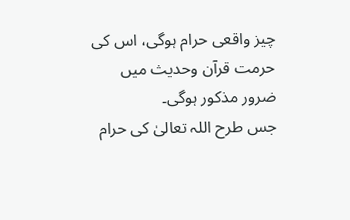چیز واقعی حرام ہوگی، اس کی حرمت قرآن وحدیث میں ضرور مذکور ہوگی۔
جس طرح اللہ تعالیٰ کی حرام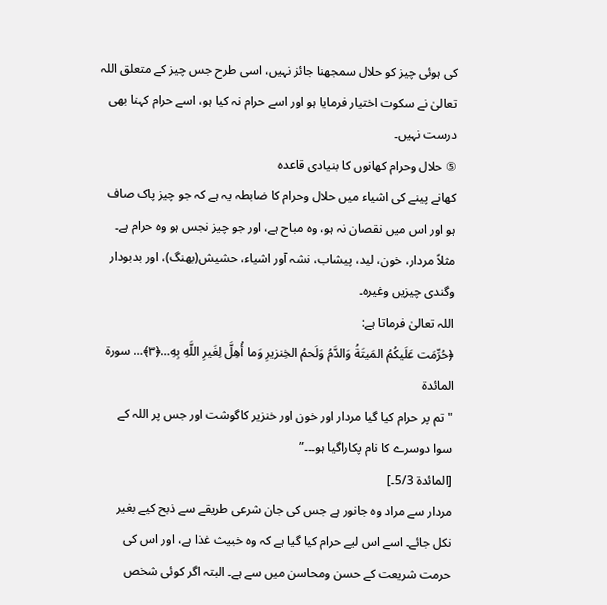کی ہوئی چیز کو حلال سمجھنا جائز نہیں، اسی طرح جس چیز کے متعلق اللہ تعالیٰ نے سکوت اختیار فرمایا ہو اور اسے حرام نہ کیا ہو، اسے حرام کہنا بھی درست نہیں۔
⑤ حلال وحرام کھانوں کا بنیادی قاعدہ
کھانے پینے کی اشیاء میں حلال وحرام کا ضابطہ یہ ہے کہ جو چیز پاک صاف ہو اور اس میں نقصان نہ ہو، وہ مباح ہے، اور جو چیز نجس ہو وہ حرام ہے۔ مثلاً مردار، خون، لید، پیشاب، نشہ آور اشیاء، حشیش(بھنگ)، اور بدبودار وگندی چیزیں وغیرہ۔
اللہ تعالیٰ فرماتا ہے:
﴿حُرِّمَت عَلَيكُمُ المَيتَةُ وَالدَّمُ وَلَحمُ الخِنزيرِ وَما أُهِلَّ لِغَيرِ اللَّهِ بِهِ…﴿٣﴾… سورة المائدة
"تم پر حرام کیا گیا مردار اور خون اور خنزیر کاگوشت اور جس پر اللہ کے سوا دوسرے کا نام پکاراگیا ہو۔۔۔”
[المائدۃ 5/3۔]
مردار سے مراد وہ جانور ہے جس کی جان شرعی طریقے سے ذبح کیے بغیر نکل جائے۔ اسے اس لیے حرام کیا گیا ہے کہ وہ خبیث غذا ہے، اور اس کی حرمت شریعت کے حسن ومحاسن میں سے ہے۔ البتہ اگر کوئی شخص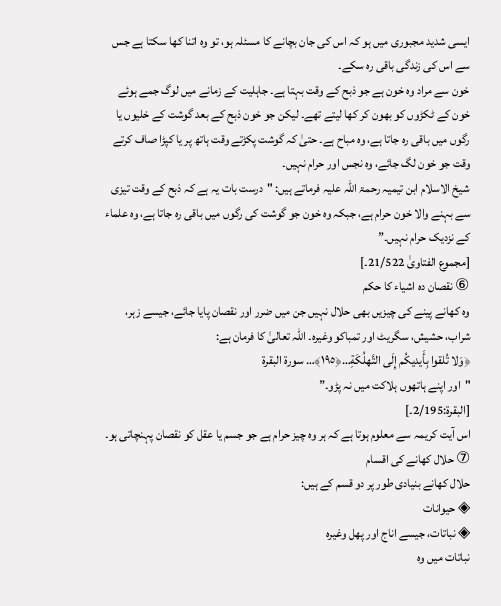ایسی شدید مجبوری میں ہو کہ اس کی جان بچانے کا مسئلہ ہو، تو وہ اتنا کھا سکتا ہے جس سے اس کی زندگی باقی رہ سکے۔
خون سے مراد وہ خون ہے جو ذبح کے وقت بہتا ہے۔ جاہلیت کے زمانے میں لوگ جمے ہوئے خون کے ٹکڑوں کو بھون کر کھا لیتے تھے۔ لیکن جو خون ذبح کے بعد گوشت کے خلیوں یا رگوں میں باقی رہ جاتا ہے، وہ مباح ہے۔ حتیٰ کہ گوشت پکڑتے وقت ہاتھ پر یا کپڑا صاف کرتے وقت جو خون لگ جائے، وہ نجس اور حرام نہیں۔
شیخ الاسلام ابن تیمیہ رحمۃ اللہ علیہ فرماتے ہیں: "درست بات یہ ہے کہ ذبح کے وقت تیزی سے بہنے والا خون حرام ہے، جبکہ وہ خون جو گوشت کی رگوں میں باقی رہ جاتا ہے، وہ علماء کے نزدیک حرام نہیں۔”
[مجموع الفتاویٰ 21/522۔]
⑥ نقصان دہ اشیاء کا حکم
وہ کھانے پینے کی چیزیں بھی حلال نہیں جن میں ضرر اور نقصان پایا جائے، جیسے زہر، شراب، حشیش، سگریٹ اور تمباکو وغیرہ۔ اللہ تعالیٰ کا فرمان ہے:
﴿وَلا تُلقوا بِأَيديكُم إِلَى التَّهلُكَةِ…﴿١٩٥﴾… سورة البقرة
"اور اپنے ہاتھوں ہلاکت میں نہ پڑو۔”
[البقرۃ:2/195۔]
اس آیت کریمہ سے معلوم ہوتا ہے کہ ہر وہ چیز حرام ہے جو جسم یا عقل کو نقصان پہنچاتی ہو۔
⑦ حلال کھانے کی اقسام
حلال کھانے بنیادی طور پر دو قسم کے ہیں:
◈ حیوانات
◈ نباتات، جیسے اناج اور پھل وغیرہ
نباتات میں وہ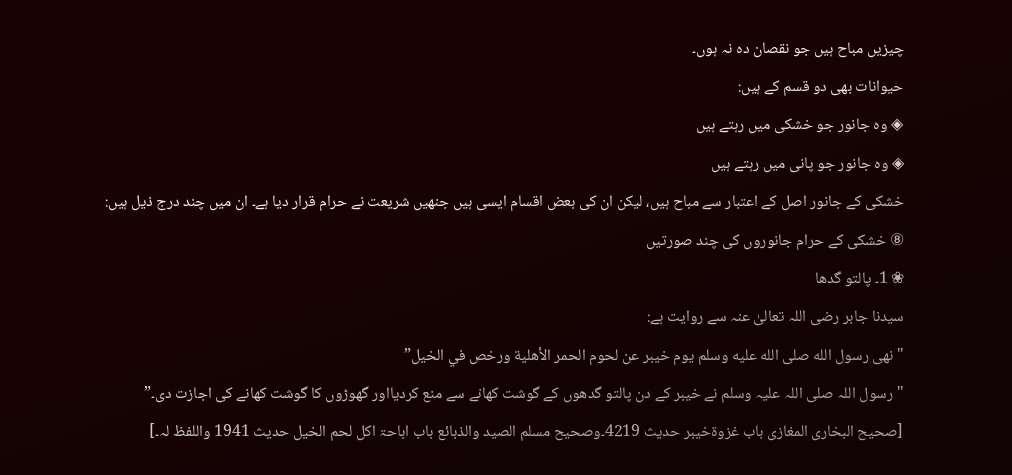چیزیں مباح ہیں جو نقصان دہ نہ ہوں۔
حیوانات بھی دو قسم کے ہیں:
◈ وہ جانور جو خشکی میں رہتے ہیں
◈ وہ جانور جو پانی میں رہتے ہیں
خشکی کے جانور اصل کے اعتبار سے مباح ہیں، لیکن ان کی بعض اقسام ایسی ہیں جنھیں شریعت نے حرام قرار دیا ہے۔ ان میں چند درج ذیل ہیں:
⑧ خشکی کے حرام جانوروں کی چند صورتیں
❀ 1۔ پالتو گدھا
سیدنا جابر رضی اللہ تعالیٰ عنہ سے روایت ہے:
"نهى رسول الله صلى الله عليه وسلم يوم خيبر عن لحوم الحمر الأهلية ورخص في الخيل”
"رسول اللہ صلی اللہ علیہ وسلم نے خیبر کے دن پالتو گدھوں کے گوشت کھانے سے منع کردیااور گھوڑوں کا گوشت کھانے کی اجازت دی۔”
[صحیح البخاری المغازی باب غزوۃخیبر حدیث 4219۔وصحیح مسلم الصید والذبائع باب اباحۃ اکل لحم الخیل حدیث 1941 واللفظ لہ۔]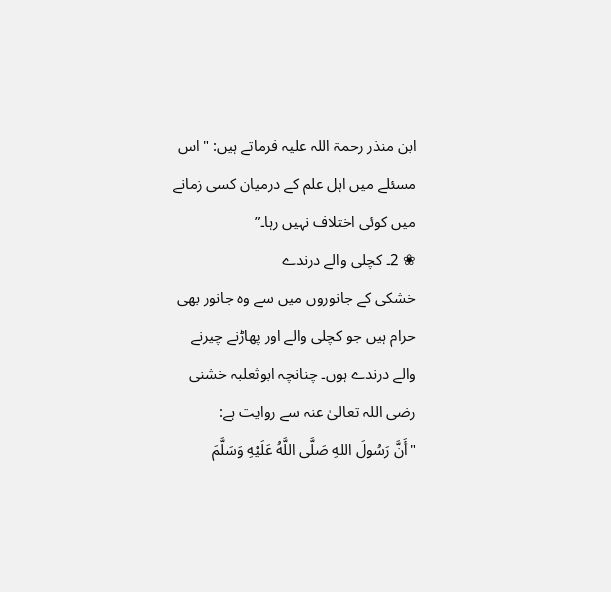ابن منذر رحمۃ اللہ علیہ فرماتے ہیں: "اس مسئلے میں اہل علم کے درمیان کسی زمانے میں کوئی اختلاف نہیں رہا۔”
❀ 2۔ کچلی والے درندے
خشکی کے جانوروں میں سے وہ جانور بھی حرام ہیں جو کچلی والے اور پھاڑنے چیرنے والے درندے ہوں۔ چنانچہ ابوثعلبہ خشنی رضی اللہ تعالیٰ عنہ سے روایت ہے:
"أَنَّ رَسُولَ اللهِ صَلَّى اللَّهُ عَلَيْهِ وَسَلَّمَ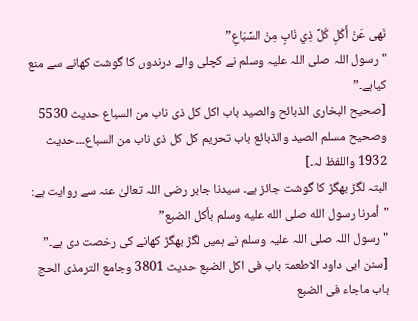نَهى عَنْ أَكْلِ كُلِّ ذِي نَابٍ مِنْ السِّبَاعِ”
"رسول اللہ صلی اللہ علیہ وسلم نے کچلی والے درندوں کا گوشت کھانے سے منع کیاہے۔”
[صحیح البخاری الذبائح والصید باب اکل کل ذی ناب من السباع حدیث 5530 وصحیح مسلم الصید والذبائع باب تحریم کل کل ذی ناب من السباع۔۔۔حدیث 1932 واللفظ لہ۔]
البتہ لگڑ بھگڑ کا گوشت جائز ہے۔ سیدنا جابر رضی اللہ تعالیٰ عنہ سے روایت ہے:
"أمرنا رسول الله صلى الله عليه وسلم بأكل الضبع”
"رسول اللہ صلی اللہ علیہ وسلم نے ہمیں لگڑ بھگڑ کھانے کی رخصت دی ہے۔”
[سنن ابی داود الاطعمۃ باب فی اکل الضبع حدیث 3801 وجامع الترمذی الحج باب ماجاء فی الضبع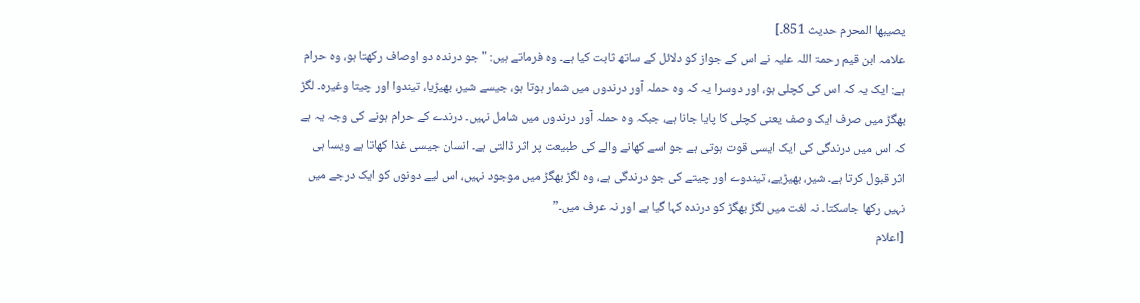یصیبھا المحرم حدیث 851۔]
علامہ ابن قیم رحمۃ اللہ علیہ نے اس کے جواز کو دلائل کے ساتھ ثابت کیا ہے۔ وہ فرماتے ہیں: "جو درندہ دو اوصاف رکھتا ہو، وہ حرام ہے: ایک یہ کہ اس کی کچلی ہو، اور دوسرا یہ کہ وہ حملہ آور درندوں میں شمار ہوتا ہو، جیسے شیر، بھیڑیا، تیندوا اور چیتا وغیرہ۔ لگڑ بھگڑ میں صرف ایک وصف یعنی کچلی کا پایا جانا ہے، جبکہ وہ حملہ آور درندوں میں شامل نہیں۔ درندے کے حرام ہونے کی وجہ یہ ہے کہ اس میں درندگی کی ایک ایسی قوت ہوتی ہے جو اسے کھانے والے کی طبیعت پر اثر ڈالتی ہے۔ انسان جیسی غذا کھاتا ہے ویسا ہی اثر قبول کرتا ہے۔ شیر، بھیڑیے، تیندوے اور چیتے کی جو درندگی ہے، وہ لگڑ بھگڑ میں موجود نہیں، اس لیے دونوں کو ایک درجے میں نہیں رکھا جاسکتا۔ نہ لغت میں لگڑ بھگڑ کو درندہ کہا گیا ہے اور نہ عرف میں۔”
[اعلام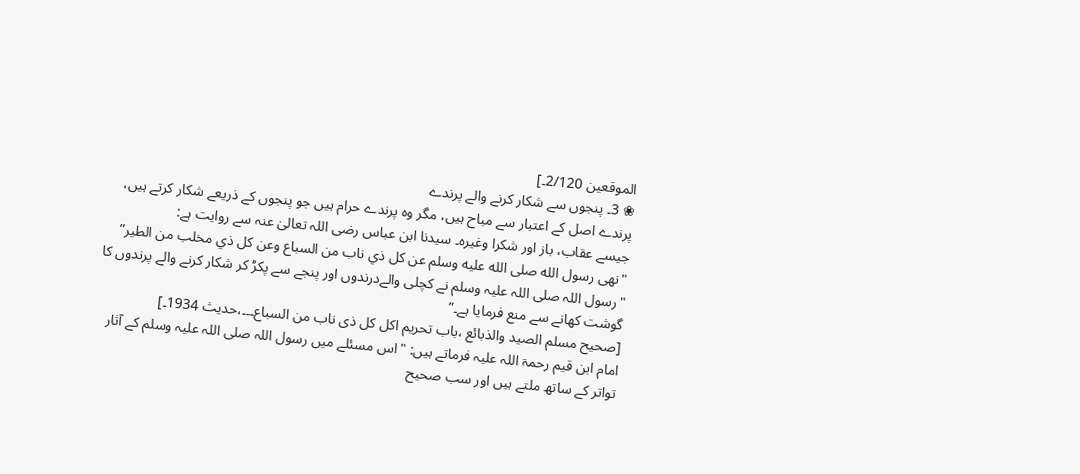الموقعین 2/120۔]
❀ 3۔ پنجوں سے شکار کرنے والے پرندے
پرندے اصل کے اعتبار سے مباح ہیں، مگر وہ پرندے حرام ہیں جو پنجوں کے ذریعے شکار کرتے ہیں، جیسے عقاب، باز اور شکرا وغیرہ۔ سیدنا ابن عباس رضی اللہ تعالیٰ عنہ سے روایت ہے:
"نهى رسول الله صلى الله عليه وسلم عن كل ذي ناب من السباع وعن كل ذي مخلب من الطير”
"رسول اللہ صلی اللہ علیہ وسلم نے کچلی والےدرندوں اور پنجے سے پکڑ کر شکار کرنے والے پرندوں کا گوشت کھانے سے منع فرمایا ہے۔”
[صحیح مسلم الصید والذبائع ،باب تحریم اکل کل ذی ناب من السباع۔۔۔،حدیث 1934۔]
امام ابن قیم رحمۃ اللہ علیہ فرماتے ہیں: "اس مسئلے میں رسول اللہ صلی اللہ علیہ وسلم کے آثار تواتر کے ساتھ ملتے ہیں اور سب صحیح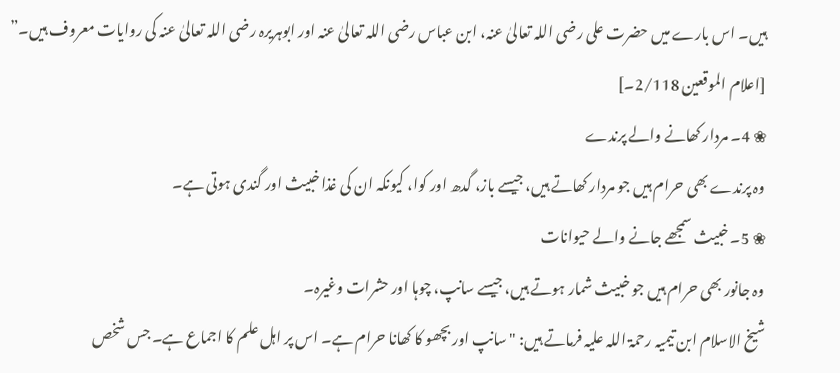ہیں۔ اس بارے میں حضرت علی رضی اللہ تعالیٰ عنہ، ابن عباس رضی اللہ تعالیٰ عنہ اور ابوہریرہ رضی اللہ تعالیٰ عنہ کی روایات معروف ہیں۔”
[اعلام الموقعین 2/118۔]
❀ 4۔ مردار کھانے والے پرندے
وہ پرندے بھی حرام ہیں جو مردار کھاتے ہیں، جیسے باز، گدھ اور کوا، کیونکہ ان کی غذا خبیث اور گندی ہوتی ہے۔
❀ 5۔ خبیث سمجھے جانے والے حیوانات
وہ جانور بھی حرام ہیں جو خبیث شمار ہوتے ہیں، جیسے سانپ، چوہا اور حشرات وغیرہ۔
شیخ الاسلام ابن تیمیہ رحمۃ اللہ علیہ فرماتے ہیں: "سانپ اور بچھو کا کھانا حرام ہے۔ اس پر اہل علم کا اجماع ہے۔ جس شخص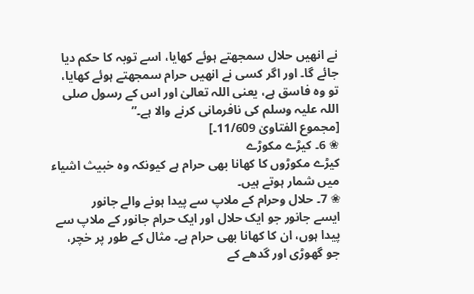نے انھیں حلال سمجھتے ہوئے کھایا، اسے توبہ کا حکم دیا جائے گا۔ اور اگر کسی نے انھیں حرام سمجھتے ہوئے کھایا، تو وہ فاسق ہے، یعنی اللہ تعالیٰ اور اس کے رسول صلی اللہ علیہ وسلم کی نافرمانی کرنے والا ہے۔”
[مجموع الفتاویٰ 11/609۔]
❀ 6۔ کیڑے مکوڑے
کیڑے مکوڑوں کا کھانا بھی حرام ہے کیونکہ وہ خبیث اشیاء میں شمار ہوتے ہیں۔
❀ 7۔ حلال وحرام کے ملاپ سے پیدا ہونے والے جانور
ایسے جانور جو ایک حلال اور ایک حرام جانور کے ملاپ سے پیدا ہوں، ان کا کھانا بھی حرام ہے۔ مثال کے طور پر خچر، جو گھوڑی اور گدھے کے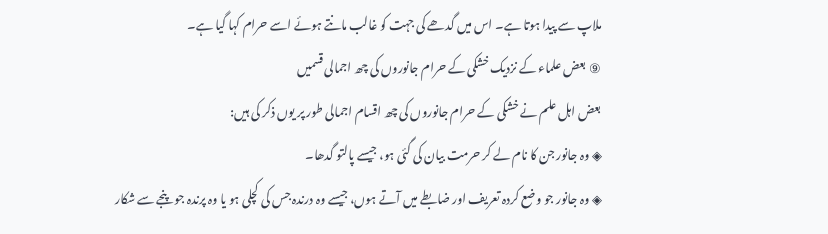ملاپ سے پیدا ہوتا ہے۔ اس میں گدھے کی جہت کو غالب مانتے ہوئے اسے حرام کہا گیا ہے۔
⑨ بعض علماء کے نزدیک خشکی کے حرام جانوروں کی چھ اجمالی قسمیں
بعض اہل علم نے خشکی کے حرام جانوروں کی چھ اقسام اجمالی طور پر یوں ذکر کی ہیں:
◈ وہ جانور جن کا نام لے کر حرمت بیان کی گئی ہو، جیسے پالتو گدھا۔
◈ وہ جانور جو وضع کردہ تعریف اور ضابطے میں آتے ہوں، جیسے وہ درندہ جس کی کچلی ہو یا وہ پرندہ جو پنجے سے شکار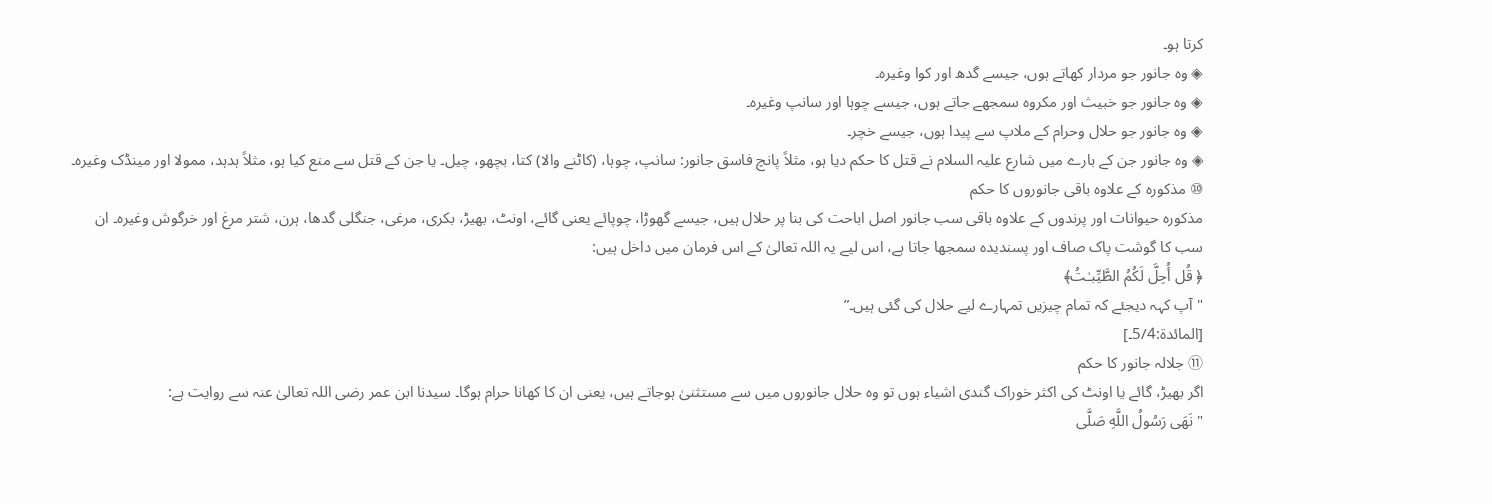کرتا ہو۔
◈ وہ جانور جو مردار کھاتے ہوں، جیسے گدھ اور کوا وغیرہ۔
◈ وہ جانور جو خبیث اور مکروہ سمجھے جاتے ہوں، جیسے چوہا اور سانپ وغیرہ۔
◈ وہ جانور جو حلال وحرام کے ملاپ سے پیدا ہوں، جیسے خچر۔
◈ وہ جانور جن کے بارے میں شارع علیہ السلام نے قتل کا حکم دیا ہو، مثلاً پانچ فاسق جانور: سانپ، چوہا، (کاٹنے والا) کتا، بچھو، چیل۔ یا جن کے قتل سے منع کیا ہو، مثلاً ہدہد، ممولا اور مینڈک وغیرہ۔
⑩ مذکورہ کے علاوہ باقی جانوروں کا حکم
مذکورہ حیوانات اور پرندوں کے علاوہ باقی سب جانور اصل اباحت کی بنا پر حلال ہیں، جیسے گھوڑا، چوپائے یعنی گائے، اونٹ، بھیڑ، بکری، مرغی، جنگلی گدھا، ہرن، شتر مرغ اور خرگوش وغیرہ۔ ان سب کا گوشت پاک صاف اور پسندیدہ سمجھا جاتا ہے، اس لیے یہ اللہ تعالیٰ کے اس فرمان میں داخل ہیں:
﴿ قُل أُحِلَّ لَكُمُ الطَّيِّبـٰتُ﴾
"آپ کہہ دیجئے کہ تمام چیزیں تمہارے لیے حلال کی گئی ہیں۔”
[المائدۃ:5/4۔]
⑪ جلالہ جانور کا حکم
اگر بھیڑ، گائے یا اونٹ کی اکثر خوراک گندی اشیاء ہوں تو وہ حلال جانوروں میں سے مستثنیٰ ہوجاتے ہیں، یعنی ان کا کھانا حرام ہوگا۔ سیدنا ابن عمر رضی اللہ تعالیٰ عنہ سے روایت ہے:
"نَهَى رَسُولُ اللَّهِ صَلَّى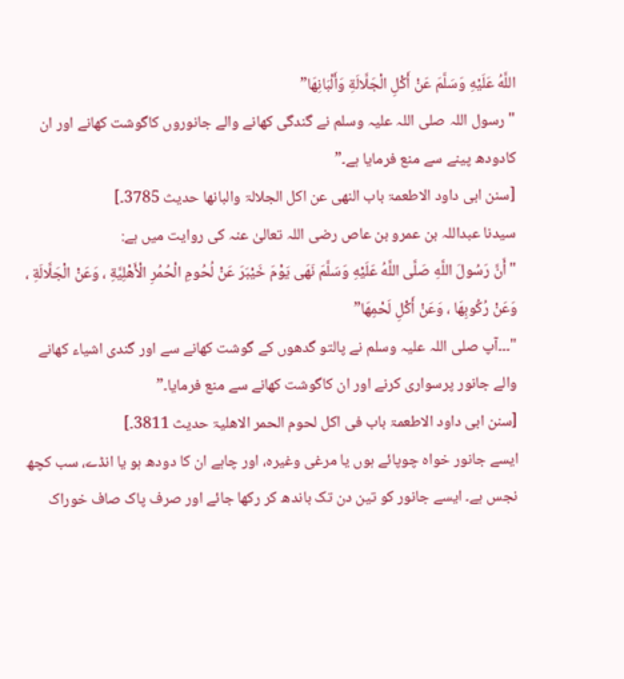اللَّهُ عَلَيْهِ وَسَلَّمَ عَنْ أَكْلِ الْجَلَّالَةِ وَأَلْبَانِهَا”
"رسول اللہ صلی اللہ علیہ وسلم نے گندگی کھانے والے جانوروں کاگوشت کھانے اور ان کادودھ پینے سے منع فرمایا ہے۔”
[سنن ابی داود الاطعمۃ باب النھی عن اکل الجلالۃ والبانھا حدیث 3785۔]
سیدنا عبداللہ بن عمرو بن عاص رضی اللہ تعالیٰ عنہ کی روایت میں ہے:
"أَنَّ رَسُولَ اللَّهِ صَلَّى اللَّهُ عَلَيْهِ وَسَلَّمَ نَهَى يَوْمَ خَيْبَرَ عَنْ لُحُومِ الْحُمُرِ الْأَهْلِيَّةِ ، وَعَنْ الْجَلَّالَةِ ، وَعَنْ رُكُوبِهَا ، وَعَنْ أَكْلِ لَحْمِهَا”
"۔۔۔آپ صلی اللہ علیہ وسلم نے پالتو گدھوں کے گوشت کھانے سے اور گندی اشیاء کھانے والے جانور پرسواری کرنے اور ان کاگوشت کھانے سے منع فرمایا۔”
[سنن ابی داود الاطعمۃ باب فی اکل لحوم الحمر الاھلیۃ حدیث 3811۔]
ایسے جانور خواہ چوپائے ہوں یا مرغی وغیرہ، اور چاہے ان کا دودھ ہو یا انڈے، سب کچھ نجس ہے۔ ایسے جانور کو تین دن تک باندھ کر رکھا جائے اور صرف پاک صاف خوراک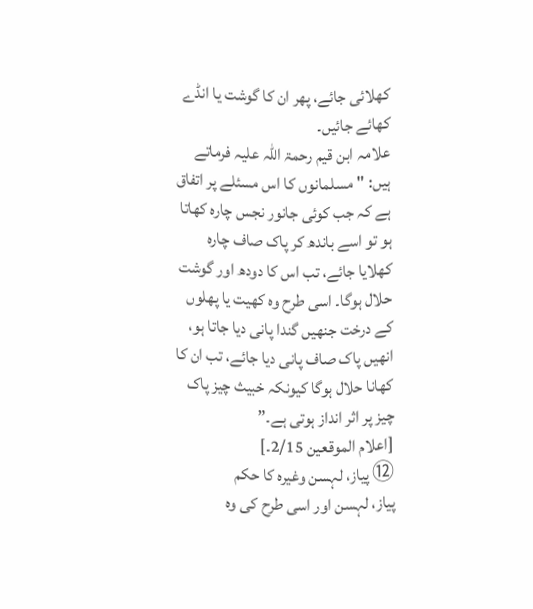کھلائی جائے، پھر ان کا گوشت یا انڈے کھائے جائیں۔
علامہ ابن قیم رحمۃ اللہ علیہ فرماتے ہیں: "مسلمانوں کا اس مسئلے پر اتفاق ہے کہ جب کوئی جانور نجس چارہ کھاتا ہو تو اسے باندھ کر پاک صاف چارہ کھلایا جائے، تب اس کا دودھ اور گوشت حلال ہوگا۔ اسی طرح وہ کھیت یا پھلوں کے درخت جنھیں گندا پانی دیا جاتا ہو، انھیں پاک صاف پانی دیا جائے، تب ان کا کھانا حلال ہوگا کیونکہ خبیث چیز پاک چیز پر اثر انداز ہوتی ہے۔”
[اعلام الموقعین 2/15۔]
⑫ پیاز، لہسن وغیرہ کا حکم
پیاز، لہسن اور اسی طرح کی وہ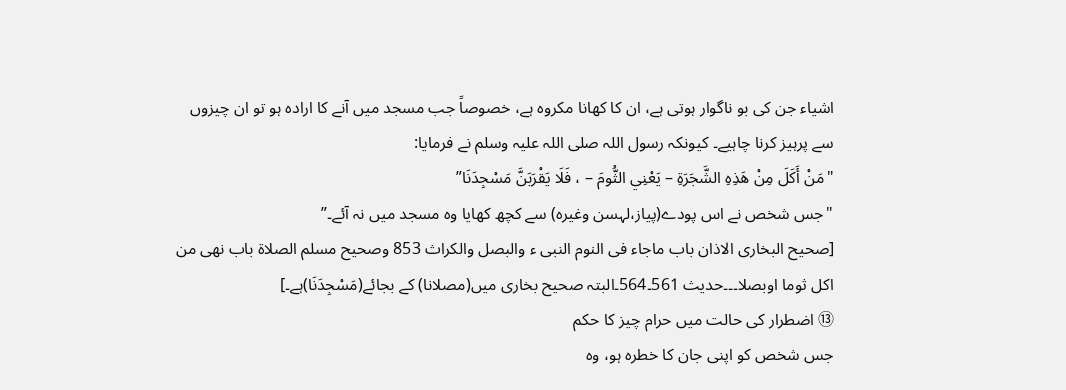اشیاء جن کی بو ناگوار ہوتی ہے، ان کا کھانا مکروہ ہے، خصوصاً جب مسجد میں آنے کا ارادہ ہو تو ان چیزوں سے پرہیز کرنا چاہیے۔ کیونکہ رسول اللہ صلی اللہ علیہ وسلم نے فرمایا:
"مَنْ أَكَلَ مِنْ هَذِهِ الشَّجَرَةِ – يَعْنِي الثُّومَ – ، فَلَا يَقْرَبَنَّ مَسْجِدَنَا”
"جس شخص نے اس پودے(پیاز،لہسن وغیرہ) سے کچھ کھایا وہ مسجد میں نہ آئے۔”
[صحیح البخاری الاذان باب ماجاء فی النوم النبی ء والبصل والکراث 853 وصحیح مسلم الصلاۃ باب نھی من اکل ثوما اوبصلا۔۔۔حدیث 561۔564۔البتہ صحیح بخاری میں(مصلانا) کے بجائے(مَسْجِدَنَا)ہے۔]
⑬ اضطرار کی حالت میں حرام چیز کا حکم
جس شخص کو اپنی جان کا خطرہ ہو، وہ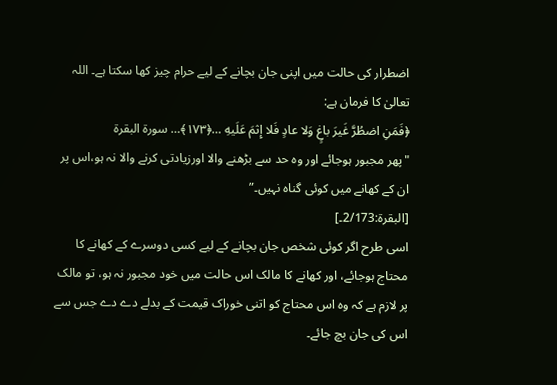اضطرار کی حالت میں اپنی جان بچانے کے لیے حرام چیز کھا سکتا ہے۔ اللہ تعالیٰ کا فرمان ہے:
﴿فَمَنِ اضطُرَّ غَيرَ باغٍ وَلا عادٍ فَلا إِثمَ عَلَيهِ …﴿١٧٣﴾… سورة البقرة
"پھر مجبور ہوجائے اور وہ حد سے بڑھنے والا اورزیادتی کرنے والا نہ ہو،اس پر ان کے کھانے میں کوئی گناہ نہیں۔”
[البقرۃ:2/173۔]
اسی طرح اگر کوئی شخص جان بچانے کے لیے کسی دوسرے کے کھانے کا محتاج ہوجائے، اور کھانے کا مالک اس حالت میں خود مجبور نہ ہو، تو مالک پر لازم ہے کہ وہ اس محتاج کو اتنی خوراک قیمت کے بدلے دے دے جس سے اس کی جان بچ جائے۔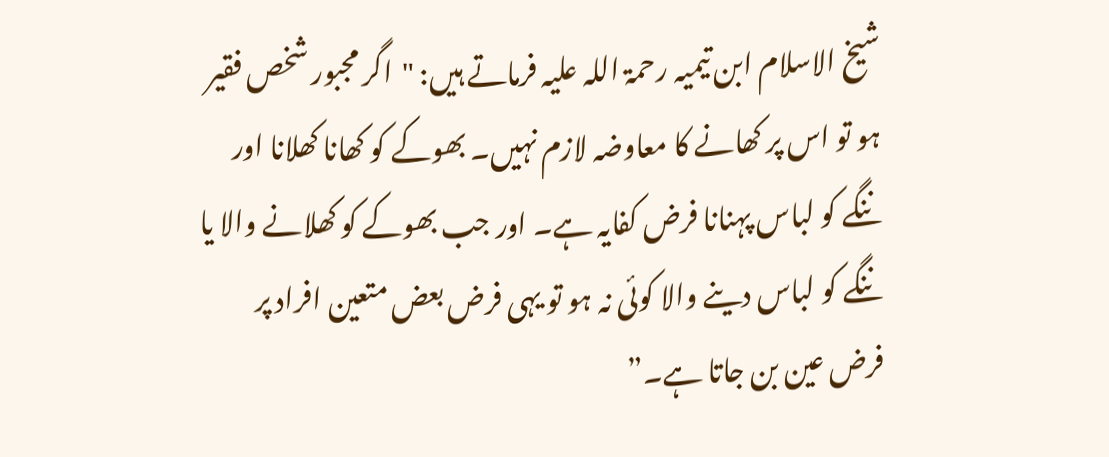شیخ الاسلام ابن تیمیہ رحمۃ اللہ علیہ فرماتے ہیں: "اگر مجبور شخص فقیر ہو تو اس پر کھانے کا معاوضہ لازم نہیں۔ بھوکے کو کھانا کھلانا اور ننگے کو لباس پہنانا فرض کفایہ ہے۔ اور جب بھوکے کو کھلانے والا یا ننگے کو لباس دینے والا کوئی نہ ہو تو یہی فرض بعض متعین افراد پر فرض عین بن جاتا ہے۔”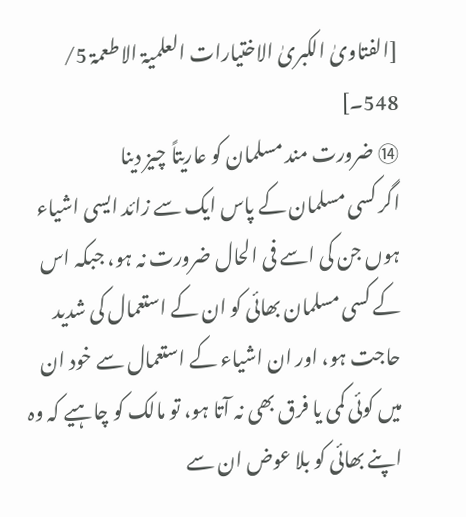[الفتاویٰ الکبریٰ الاختیارات العلمیۃ الاطعمۃ 5/ 548۔]
⑭ ضرورت مند مسلمان کو عاریتاً چیز دینا
اگر کسی مسلمان کے پاس ایک سے زائد ایسی اشیاء ہوں جن کی اسے فی الحال ضرورت نہ ہو، جبکہ اس کے کسی مسلمان بھائی کو ان کے استعمال کی شدید حاجت ہو، اور ان اشیاء کے استعمال سے خود ان میں کوئی کمی یا فرق بھی نہ آتا ہو، تو مالک کو چاہیے کہ وہ اپنے بھائی کو بلا عوض ان سے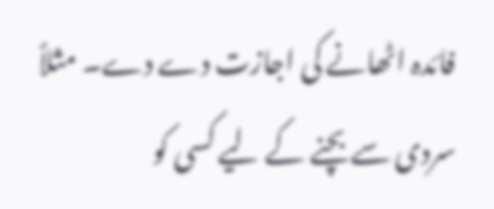فائدہ اٹھانے کی اجازت دے دے۔ مثلاً سردی سے بچنے کے لیے کسی کو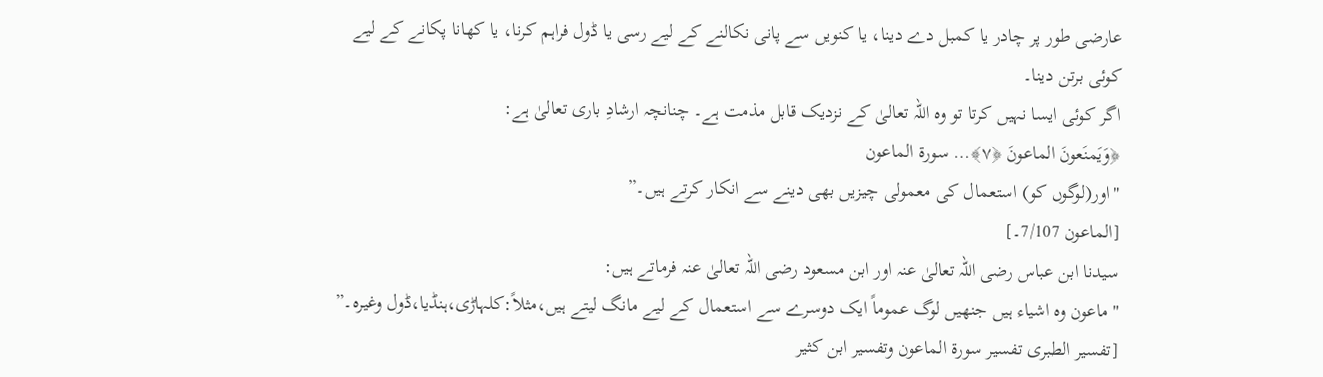عارضی طور پر چادر یا کمبل دے دینا، یا کنویں سے پانی نکالنے کے لیے رسی یا ڈول فراہم کرنا، یا کھانا پکانے کے لیے کوئی برتن دینا۔
اگر کوئی ایسا نہیں کرتا تو وہ اللہ تعالیٰ کے نزدیک قابل مذمت ہے۔ چنانچہ ارشادِ باری تعالیٰ ہے:
﴿وَيَمنَعونَ الماعونَ ﴿٧﴾… سورة الماعون
"اور(لوگوں کو) استعمال کی معمولی چیزیں بھی دینے سے انکار کرتے ہیں۔”
[الماعون 7/107۔]
سیدنا ابن عباس رضی اللہ تعالیٰ عنہ اور ابن مسعود رضی اللہ تعالیٰ عنہ فرماتے ہیں:
"ماعون وہ اشیاء ہیں جنھیں لوگ عموماً ایک دوسرے سے استعمال کے لیے مانگ لیتے ہیں،مثلاً:کلہاڑی،ہنڈیا،ڈول وغیرہ۔”
[تفسیر الطبری تفسیر سورۃ الماعون وتفسیر ابن کثیر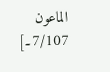الماعون 7/107۔]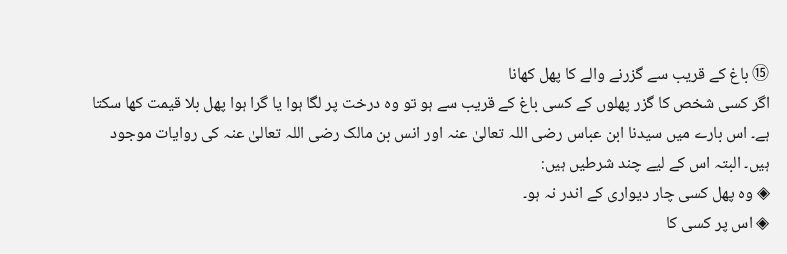⑮ باغ کے قریب سے گزرنے والے کا پھل کھانا
اگر کسی شخص کا گزر پھلوں کے کسی باغ کے قریب سے ہو تو وہ درخت پر لگا ہوا یا گرا ہوا پھل بلا قیمت کھا سکتا ہے۔ اس بارے میں سیدنا ابن عباس رضی اللہ تعالیٰ عنہ اور انس بن مالک رضی اللہ تعالیٰ عنہ کی روایات موجود ہیں۔ البتہ اس کے لیے چند شرطیں ہیں:
◈ وہ پھل کسی چار دیواری کے اندر نہ ہو۔
◈ اس پر کسی کا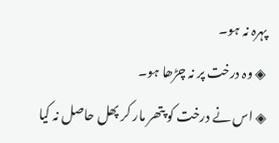پہرہ نہ ہو۔
◈ وہ درخت پر نہ چڑھا ہو۔
◈ اس نے درخت کو پتھر مار کر پھل حاصل نہ کیا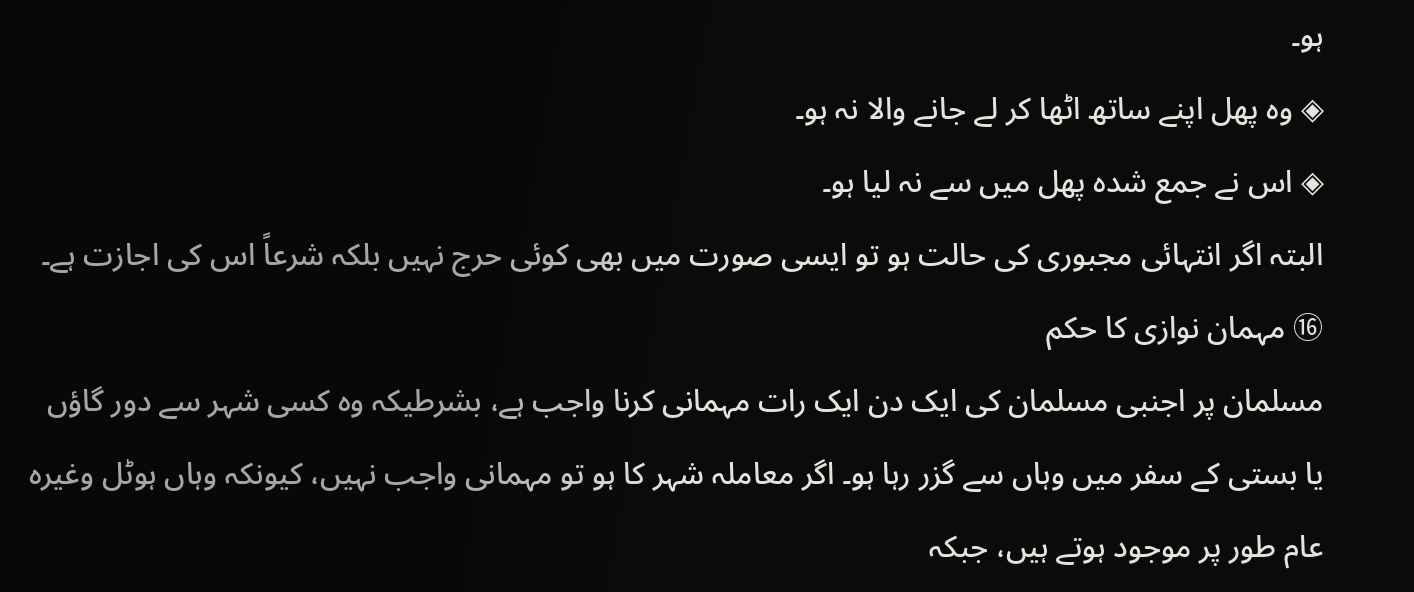ہو۔
◈ وہ پھل اپنے ساتھ اٹھا کر لے جانے والا نہ ہو۔
◈ اس نے جمع شدہ پھل میں سے نہ لیا ہو۔
البتہ اگر انتہائی مجبوری کی حالت ہو تو ایسی صورت میں بھی کوئی حرج نہیں بلکہ شرعاً اس کی اجازت ہے۔
⑯ مہمان نوازی کا حکم
مسلمان پر اجنبی مسلمان کی ایک دن ایک رات مہمانی کرنا واجب ہے، بشرطیکہ وہ کسی شہر سے دور گاؤں یا بستی کے سفر میں وہاں سے گزر رہا ہو۔ اگر معاملہ شہر کا ہو تو مہمانی واجب نہیں، کیونکہ وہاں ہوٹل وغیرہ عام طور پر موجود ہوتے ہیں، جبکہ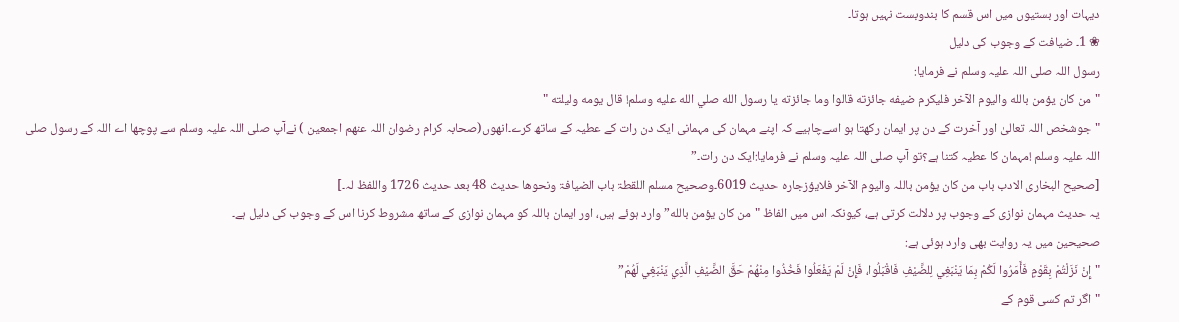دیہات اور بستیوں میں اس قسم کا بندوبست نہیں ہوتا۔
❀ 1۔ ضیافت کے وجوب کی دلیل
رسول اللہ صلی اللہ علیہ وسلم نے فرمایا:
"من كان يؤمن بالله واليوم الآخر فليكرم ضيفه جائزته قالوا وما جائزته يا رسول الله صلي الله عليه وسلم! قال يومه وليلته "
"جوشخص اللہ تعالیٰ اور آخرت کے دن پر ایمان رکھتا ہو اسےچاہیے کہ اپنے مہمان کی مہمانی ایک دن رات کے عطیہ کے ساتھ کرے۔انھوں(صحابہ کرام رضوان اللہ عنھم اجمعین ) نےآپ صلی اللہ علیہ وسلم سے پوچھا اے اللہ کے رسول صلی اللہ علیہ وسلم !مہمان کا عطیہ کتنا ہے؟تو آپ صلی اللہ علیہ وسلم نے فرمایا:ایک دن رات۔”
[صحیح البخاری الادب باب من کان یؤمن باللہ والیوم الآخر فلایؤزجارہ حدیث 6019۔وصحیح مسلم اللقطۃ باب الضیافۃ ونحوھا حدیث 48 بعد حدیث 1726 واللفظ لہ۔]
یہ حدیث مہمان نوازی کے وجوب پر دلالت کرتی ہے، کیونکہ اس میں الفاظ "من كان يؤمن بالله” وارد ہوئے ہیں، اور ایمان باللہ کو مہمان نوازی کے ساتھ مشروط کرنا اس کے وجوب کی دلیل ہے۔
صحیحین میں یہ روایت بھی وارد ہوئی ہے:
"إِنْ نَزَلْتُمْ بِقَوْمٍ فَأَمَرُوا لَكُمْ بِمَا يَنْبَغِي لِلضَّيْفِ فَاقْبَلُوا، فَإِنْ لَمْ يَفْعَلُوا فَخُذُوا مِنْهُمْ حَقَّ الضَّيْفِ الَّذِي يَنْبَغِي لَهُمْ”
"اگر تم کسی قوم کے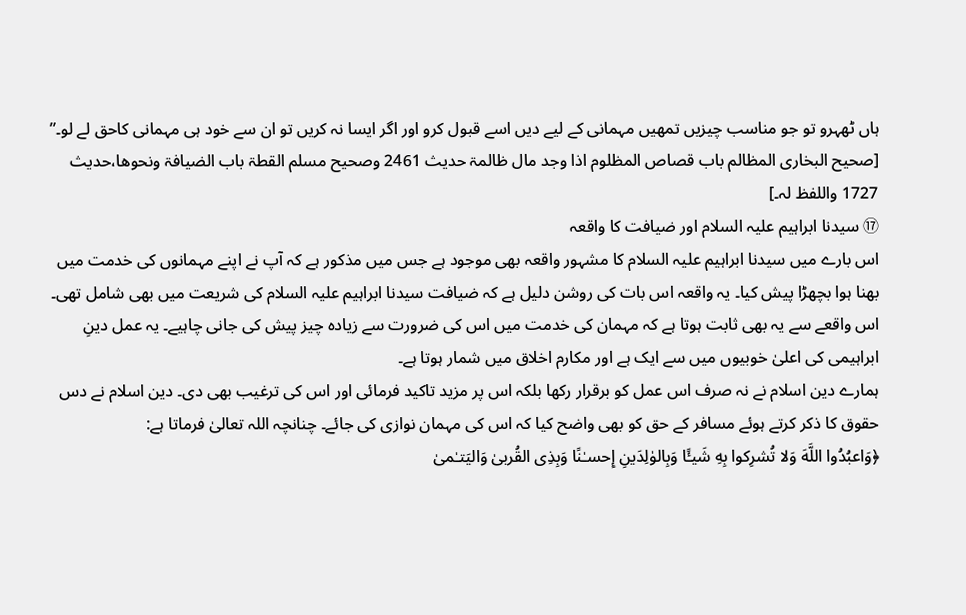ہاں ٹھہرو تو جو مناسب چیزیں تمھیں مہمانی کے لیے دیں اسے قبول کرو اور اگر ایسا نہ کریں تو ان سے خود ہی مہمانی کاحق لے لو۔”
[صحیح البخاری المظالم باب قصاص المظلوم اذا وجد مال ظالمۃ حدیث 2461 وصحیح مسلم القطۃ باب الضیافۃ ونحوھا،حدیث 1727 واللفظ لہ۔]
⑰ سیدنا ابراہیم علیہ السلام اور ضیافت کا واقعہ
اس بارے میں سیدنا ابراہیم علیہ السلام کا مشہور واقعہ بھی موجود ہے جس میں مذکور ہے کہ آپ نے اپنے مہمانوں کی خدمت میں بھنا ہوا بچھڑا پیش کیا۔ یہ واقعہ اس بات کی روشن دلیل ہے کہ ضیافت سیدنا ابراہیم علیہ السلام کی شریعت میں بھی شامل تھی۔
اس واقعے سے یہ بھی ثابت ہوتا ہے کہ مہمان کی خدمت میں اس کی ضرورت سے زیادہ چیز پیش کی جانی چاہیے۔ یہ عمل دینِ ابراہیمی کی اعلیٰ خوبیوں میں سے ایک ہے اور مکارم اخلاق میں شمار ہوتا ہے۔
ہمارے دین اسلام نے نہ صرف اس عمل کو برقرار رکھا بلکہ اس پر مزید تاکید فرمائی اور اس کی ترغیب بھی دی۔ دین اسلام نے دس حقوق کا ذکر کرتے ہوئے مسافر کے حق کو بھی واضح کیا کہ اس کی مہمان نوازی کی جائے۔ چنانچہ اللہ تعالیٰ فرماتا ہے:
﴿وَاعبُدُوا اللَّهَ وَلا تُشرِكوا بِهِ شَيـًٔا وَبِالوٰلِدَينِ إِحسـٰنًا وَبِذِى القُربىٰ وَاليَتـٰمىٰ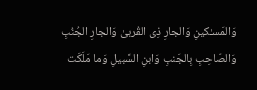وَالمَسـٰكينِ وَالجارِ ذِى القُربىٰ وَالجارِ الجُنُبِ وَالصّاحِبِ بِالجَنبِ وَابنِ السَّبيلِ وَما مَلَكَت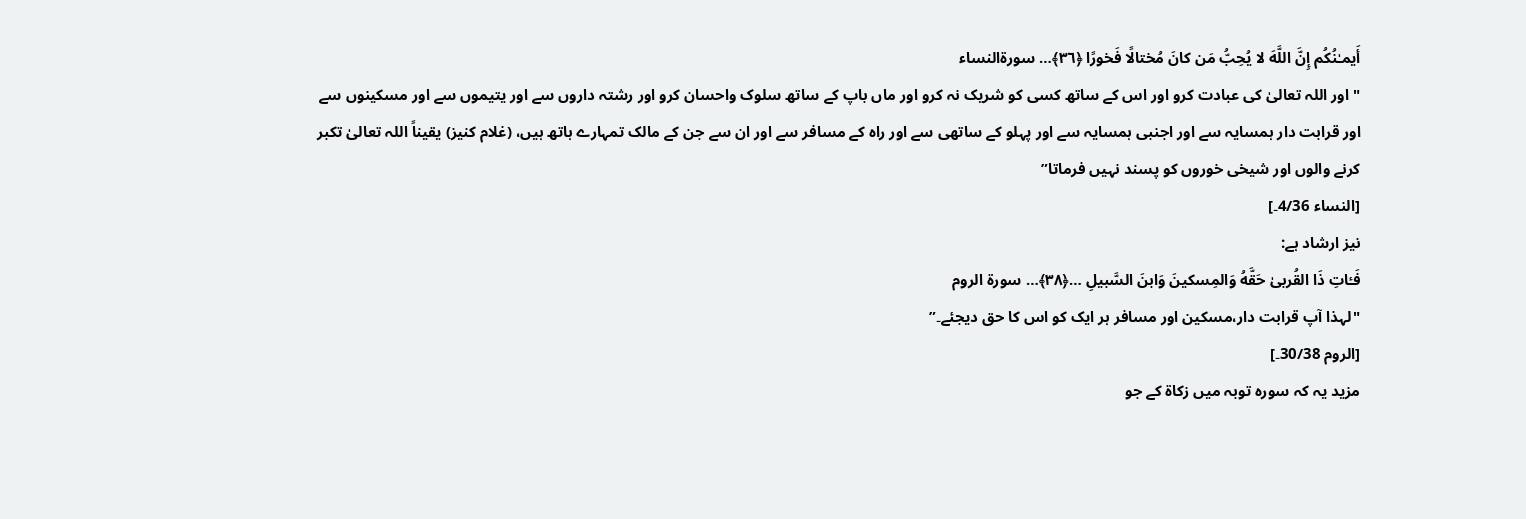أَيمـٰنُكُم إِنَّ اللَّهَ لا يُحِبُّ مَن كانَ مُختالًا فَخورًا ﴿٣٦﴾… سورةالنساء
"اور اللہ تعالیٰ کی عبادت کرو اور اس کے ساتھ کسی کو شریک نہ کرو اور ماں باپ کے ساتھ سلوک واحسان کرو اور رشتہ داروں سے اور یتیموں سے اور مسکینوں سے اور قرابت دار ہمسایہ سے اور اجنبی ہمسایہ سے اور پہلو کے ساتھی سے اور راه کے مسافر سے اور ان سے جن کے مالک تمہارے ہاتھ ہیں، (غلام کنیز) یقیناً اللہ تعالیٰ تکبر کرنے والوں اور شیخی خوروں کو پسند نہیں فرماتا”
[النساء 4/36۔]
نیز ارشاد ہے:
فَـٔاتِ ذَا القُربىٰ حَقَّهُ وَالمِسكينَ وَابنَ السَّبيلِ …﴿٣٨﴾… سورة الروم
"لہذا آپ قرابت دار،مسکین اور مسافر ہر ایک کو اس کا حق دیجئے۔”
[الروم 30/38۔]
مزید یہ کہ سورہ توبہ میں زکاۃ کے جو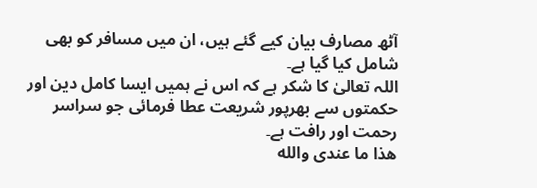آٹھ مصارف بیان کیے گئے ہیں، ان میں مسافر کو بھی شامل کیا گیا ہے۔
اللہ تعالیٰ کا شکر ہے کہ اس نے ہمیں ایسا کامل دین اور حکمتوں سے بھرپور شریعت عطا فرمائی جو سراسر رحمت اور رافت ہے۔
ھذا ما عندی والله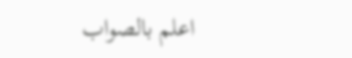اعلم بالصواب